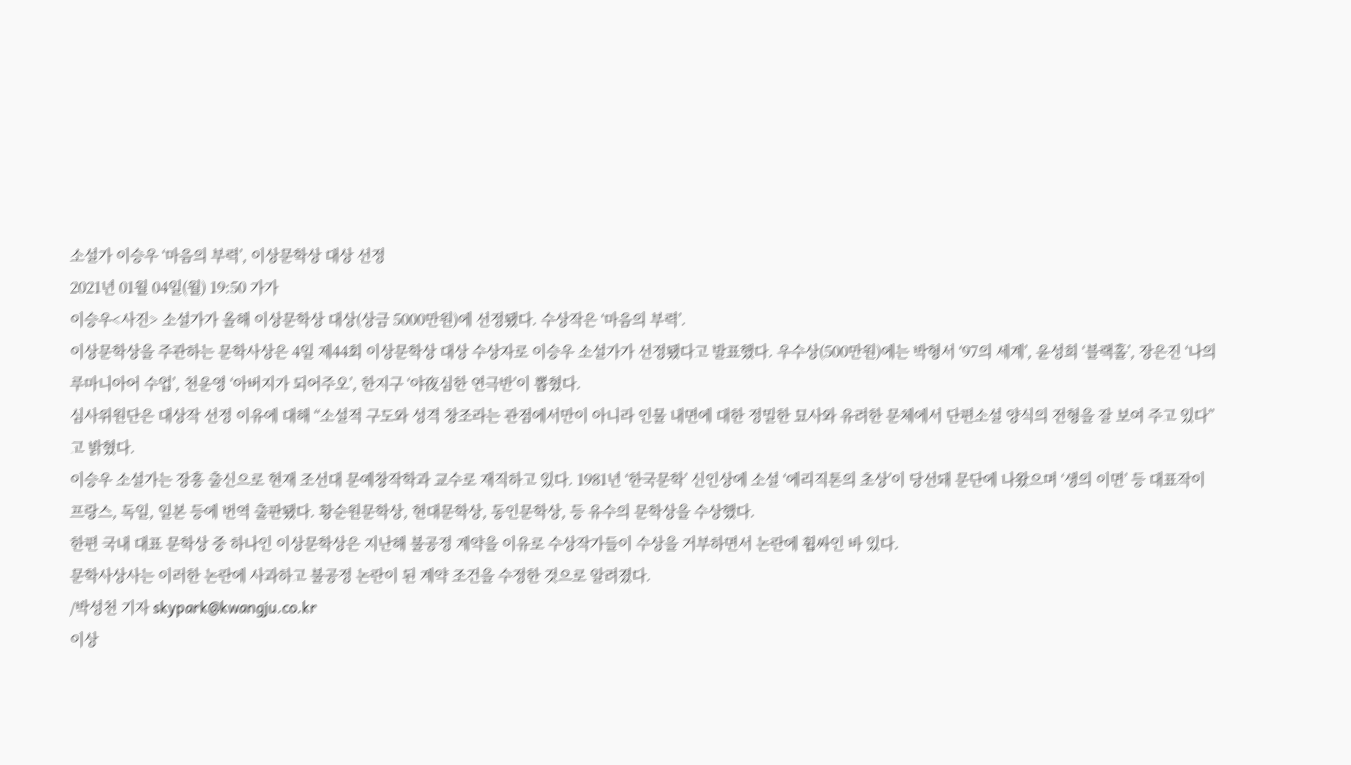소설가 이승우 ‘마음의 부력’, 이상문학상 대상 선정
2021년 01월 04일(월) 19:50 가가
이승우<사진> 소설가가 올해 이상문학상 대상(상금 5000만원)에 선정됐다. 수상작은 ‘마음의 부력’.
이상문학상을 주관하는 문학사상은 4일 제44회 이상문학상 대상 수상자로 이승우 소설가가 선정됐다고 발표했다. 우수상(500만원)에는 박형서 ‘97의 세계’, 윤성희 ‘블랙홀’, 장은진 ‘나의 루마니아어 수업’, 천운영 ‘아버지가 되어주오’, 한지구 ‘야夜심한 연극반’이 뽑혔다.
심사위원단은 대상작 선정 이유에 대해 “소설적 구도와 성격 창조라는 관점에서만이 아니라 인물 내면에 대한 정밀한 묘사와 유려한 문체에서 단편소설 양식의 전형을 잘 보여 주고 있다”고 밝혔다.
이승우 소설가는 장흥 출신으로 현재 조선대 문예창작학과 교수로 재직하고 있다. 1981년 ‘한국문학’ 신인상에 소설 ‘에리직톤의 초상’이 당선돼 문단에 나왔으며 ‘생의 이면’ 등 대표작이 프랑스, 독일, 일본 등에 번역 출판됐다. 황순원문학상, 현대문학상, 동인문학상, 등 유수의 문학상을 수상했다.
한편 국내 대표 문학상 중 하나인 이상문학상은 지난해 불공정 계약을 이유로 수상작가들이 수상을 거부하면서 논란에 휩싸인 바 있다.
문학사상사는 이러한 논란에 사과하고 불공정 논란이 된 계약 조건을 수정한 것으로 알려졌다.
/박성천 기자 skypark@kwangju.co.kr
이상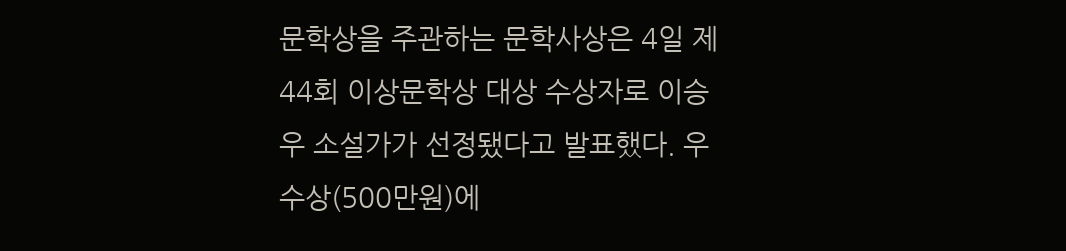문학상을 주관하는 문학사상은 4일 제44회 이상문학상 대상 수상자로 이승우 소설가가 선정됐다고 발표했다. 우수상(500만원)에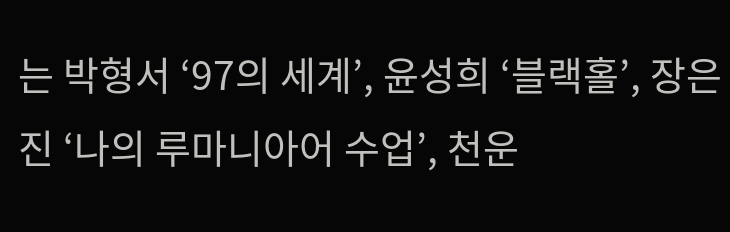는 박형서 ‘97의 세계’, 윤성희 ‘블랙홀’, 장은진 ‘나의 루마니아어 수업’, 천운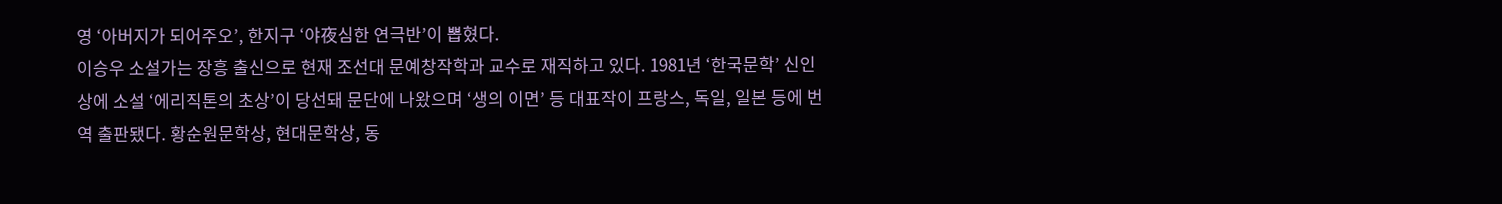영 ‘아버지가 되어주오’, 한지구 ‘야夜심한 연극반’이 뽑혔다.
이승우 소설가는 장흥 출신으로 현재 조선대 문예창작학과 교수로 재직하고 있다. 1981년 ‘한국문학’ 신인상에 소설 ‘에리직톤의 초상’이 당선돼 문단에 나왔으며 ‘생의 이면’ 등 대표작이 프랑스, 독일, 일본 등에 번역 출판됐다. 황순원문학상, 현대문학상, 동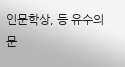인문학상, 등 유수의 문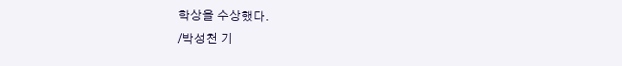학상을 수상했다.
/박성천 기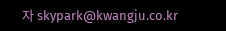자 skypark@kwangju.co.kr